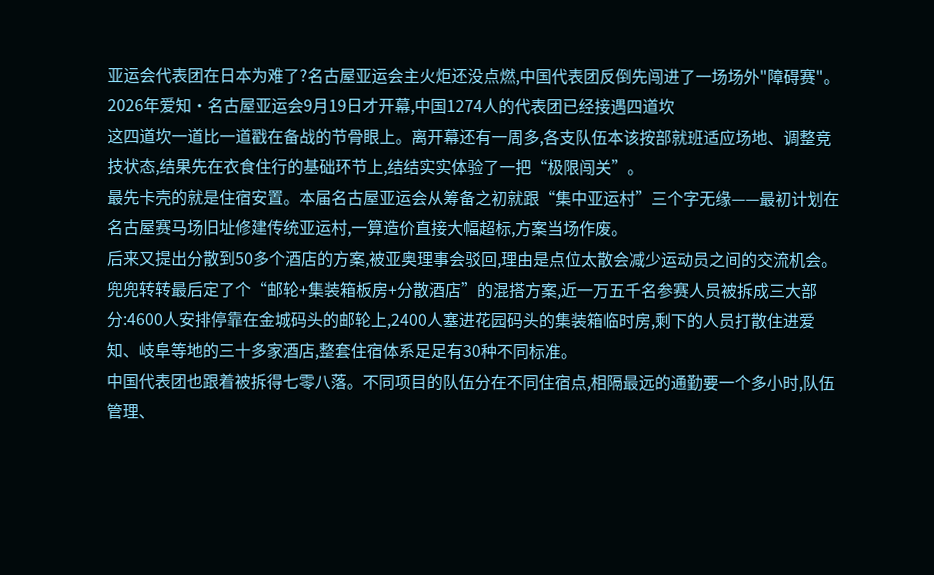亚运会代表团在日本为难了?名古屋亚运会主火炬还没点燃,中国代表团反倒先闯进了一场场外"障碍赛"。
2026年爱知·名古屋亚运会9月19日才开幕,中国1274人的代表团已经接遇四道坎
这四道坎一道比一道戳在备战的节骨眼上。离开幕还有一周多,各支队伍本该按部就班适应场地、调整竞技状态,结果先在衣食住行的基础环节上,结结实实体验了一把“极限闯关”。
最先卡壳的就是住宿安置。本届名古屋亚运会从筹备之初就跟“集中亚运村”三个字无缘——最初计划在名古屋赛马场旧址修建传统亚运村,一算造价直接大幅超标,方案当场作废。
后来又提出分散到50多个酒店的方案,被亚奥理事会驳回,理由是点位太散会减少运动员之间的交流机会。
兜兜转转最后定了个“邮轮+集装箱板房+分散酒店”的混搭方案,近一万五千名参赛人员被拆成三大部分:4600人安排停靠在金城码头的邮轮上,2400人塞进花园码头的集装箱临时房,剩下的人员打散住进爱知、岐阜等地的三十多家酒店,整套住宿体系足足有30种不同标准。
中国代表团也跟着被拆得七零八落。不同项目的队伍分在不同住宿点,相隔最远的通勤要一个多小时,队伍管理、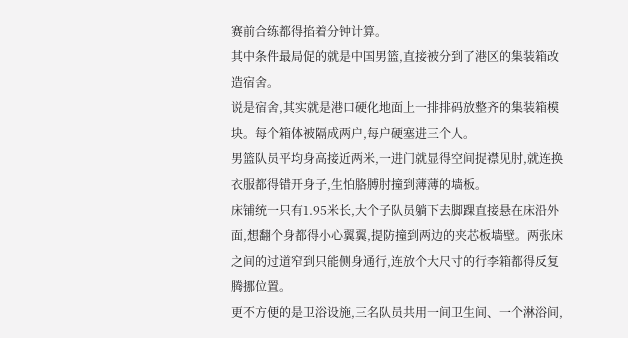赛前合练都得掐着分钟计算。
其中条件最局促的就是中国男篮,直接被分到了港区的集装箱改造宿舍。
说是宿舍,其实就是港口硬化地面上一排排码放整齐的集装箱模块。每个箱体被隔成两户,每户硬塞进三个人。
男篮队员平均身高接近两米,一进门就显得空间捉襟见肘,就连换衣服都得错开身子,生怕胳膊肘撞到薄薄的墙板。
床铺统一只有1.95米长,大个子队员躺下去脚踝直接悬在床沿外面,想翻个身都得小心翼翼,提防撞到两边的夹芯板墙壁。两张床之间的过道窄到只能侧身通行,连放个大尺寸的行李箱都得反复腾挪位置。
更不方便的是卫浴设施,三名队员共用一间卫生间、一个淋浴间,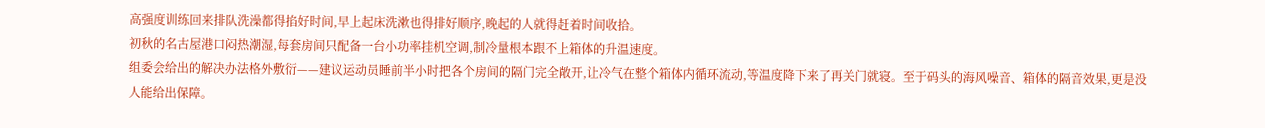高强度训练回来排队洗澡都得掐好时间,早上起床洗漱也得排好顺序,晚起的人就得赶着时间收拾。
初秋的名古屋港口闷热潮湿,每套房间只配备一台小功率挂机空调,制冷量根本跟不上箱体的升温速度。
组委会给出的解决办法格外敷衍——建议运动员睡前半小时把各个房间的隔门完全敞开,让冷气在整个箱体内循环流动,等温度降下来了再关门就寝。至于码头的海风噪音、箱体的隔音效果,更是没人能给出保障。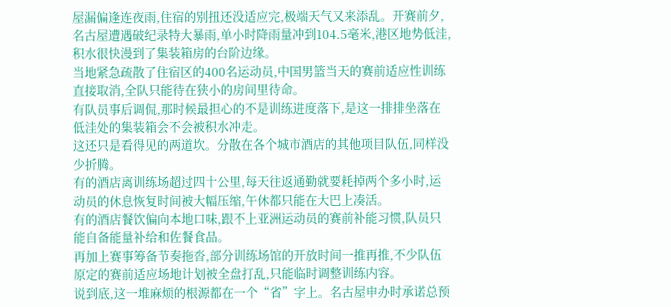屋漏偏逢连夜雨,住宿的别扭还没适应完,极端天气又来添乱。开赛前夕,名古屋遭遇破纪录特大暴雨,单小时降雨量冲到104.5毫米,港区地势低洼,积水很快漫到了集装箱房的台阶边缘。
当地紧急疏散了住宿区的400名运动员,中国男篮当天的赛前适应性训练直接取消,全队只能待在狭小的房间里待命。
有队员事后调侃,那时候最担心的不是训练进度落下,是这一排排坐落在低洼处的集装箱会不会被积水冲走。
这还只是看得见的两道坎。分散在各个城市酒店的其他项目队伍,同样没少折腾。
有的酒店离训练场超过四十公里,每天往返通勤就要耗掉两个多小时,运动员的休息恢复时间被大幅压缩,午休都只能在大巴上凑活。
有的酒店餐饮偏向本地口味,跟不上亚洲运动员的赛前补能习惯,队员只能自备能量补给和佐餐食品。
再加上赛事筹备节奏拖沓,部分训练场馆的开放时间一推再推,不少队伍原定的赛前适应场地计划被全盘打乱,只能临时调整训练内容。
说到底,这一堆麻烦的根源都在一个“省”字上。名古屋申办时承诺总预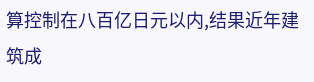算控制在八百亿日元以内,结果近年建筑成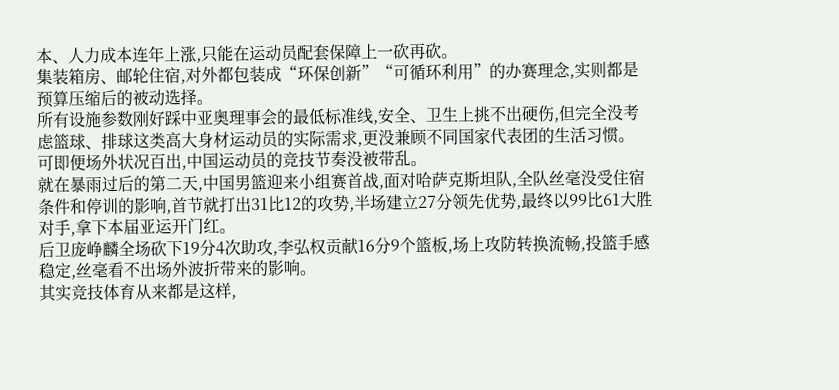本、人力成本连年上涨,只能在运动员配套保障上一砍再砍。
集装箱房、邮轮住宿,对外都包装成“环保创新”“可循环利用”的办赛理念,实则都是预算压缩后的被动选择。
所有设施参数刚好踩中亚奥理事会的最低标准线,安全、卫生上挑不出硬伤,但完全没考虑篮球、排球这类高大身材运动员的实际需求,更没兼顾不同国家代表团的生活习惯。
可即便场外状况百出,中国运动员的竞技节奏没被带乱。
就在暴雨过后的第二天,中国男篮迎来小组赛首战,面对哈萨克斯坦队,全队丝毫没受住宿条件和停训的影响,首节就打出31比12的攻势,半场建立27分领先优势,最终以99比61大胜对手,拿下本届亚运开门红。
后卫庞峥麟全场砍下19分4次助攻,李弘权贡献16分9个篮板,场上攻防转换流畅,投篮手感稳定,丝毫看不出场外波折带来的影响。
其实竞技体育从来都是这样,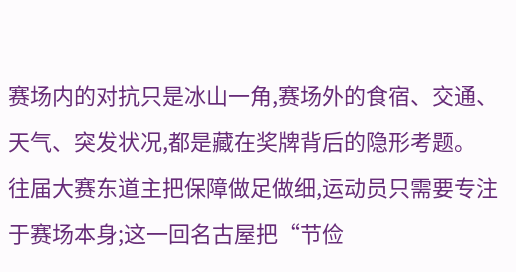赛场内的对抗只是冰山一角,赛场外的食宿、交通、天气、突发状况,都是藏在奖牌背后的隐形考题。
往届大赛东道主把保障做足做细,运动员只需要专注于赛场本身;这一回名古屋把“节俭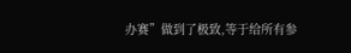办赛”做到了极致,等于给所有参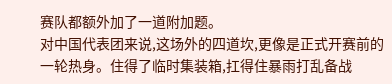赛队都额外加了一道附加题。
对中国代表团来说,这场外的四道坎,更像是正式开赛前的一轮热身。住得了临时集装箱,扛得住暴雨打乱备战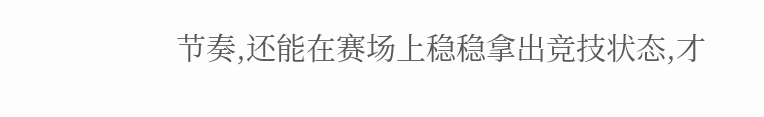节奏,还能在赛场上稳稳拿出竞技状态,才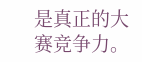是真正的大赛竞争力。